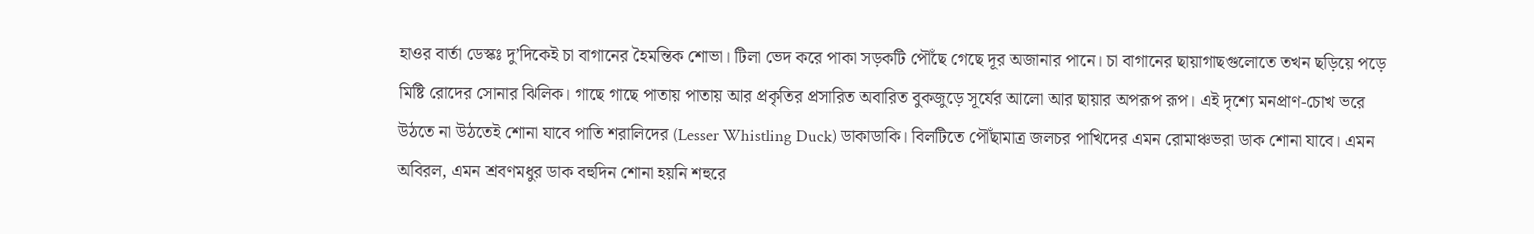হাওর বার্তা ডেস্কঃ দু’দিকেই চা বাগানের হৈমন্তিক শোভা। টিলা ভেদ করে পাকা সড়কটি পৌঁছে গেছে দূর অজানার পানে। চা বাগানের ছায়াগাছগুলোতে তখন ছড়িয়ে পড়ে মিষ্টি রোদের সোনার ঝিলিক। গাছে গাছে পাতায় পাতায় আর প্রকৃতির প্রসারিত অবারিত বুকজুড়ে সূর্যের আলো আর ছায়ার অপরূপ রূপ। এই দৃশ্যে মনপ্রাণ-চোখ ভরে উঠতে না উঠতেই শোনা যাবে পাতি শরালিদের (Lesser Whistling Duck) ডাকাডাকি। বিলটিতে পৌঁছামাত্র জলচর পাখিদের এমন রোমাঞ্চভরা ডাক শোনা যাবে। এমন অবিরল, এমন শ্রবণমধুর ডাক বহুদিন শোনা হয়নি শহুরে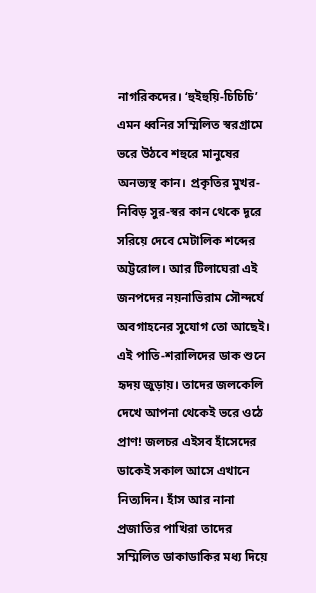নাগরিকদের। ‘হুইহুয়ি-চিচিচি’ এমন ধ্বনির সম্মিলিত স্বরগ্রামে ভরে উঠবে শহুরে মানুষের অনভ্যস্থ কান। প্রকৃতির মুখর-নিবিড় সুর-স্বর কান থেকে দূরে সরিয়ে দেবে মেটালিক শব্দের অট্টরোল। আর টিলাঘেরা এই জনপদের নয়নাভিরাম সৌন্দর্যে অবগাহনের সুযোগ তো আছেই।
এই পাতি-শরালিদের ডাক শুনে হৃদয় জুড়ায়। তাদের জলকেলি দেখে আপনা থেকেই ভরে ওঠে প্রাণ! জলচর এইসব হাঁসেদের ডাকেই সকাল আসে এখানে নিত্যদিন। হাঁস আর নানা প্রজাতির পাখিরা তাদের সম্মিলিত ডাকাডাকির মধ্য দিয়ে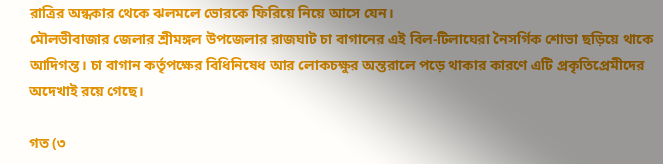রাত্রির অন্ধকার থেকে ঝলমলে ভোরকে ফিরিয়ে নিয়ে আসে যেন।
মৌলভীবাজার জেলার শ্রীমঙ্গল উপজেলার রাজঘাট চা বাগানের এই বিল-টিলাঘেরা নৈসর্গিক শোভা ছড়িয়ে থাকে আদিগন্ত। চা বাগান কর্তৃপক্ষের বিধিনিষেধ আর লোকচক্ষুর অন্তরালে পড়ে থাকার কারণে এটি প্রকৃতিপ্রেমীদের অদেখাই রয়ে গেছে।

গত (৩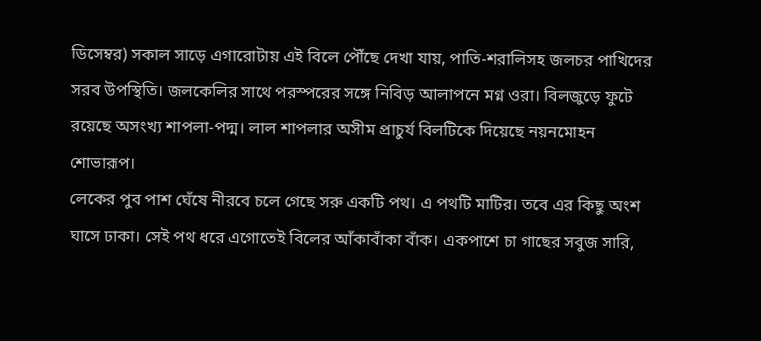ডিসেম্বর) সকাল সাড়ে এগারোটায় এই বিলে পৌঁছে দেখা যায়, পাতি-শরালিসহ জলচর পাখিদের সরব উপস্থিতি। জলকেলির সাথে পরস্পরের সঙ্গে নিবিড় আলাপনে মগ্ন ওরা। বিলজুড়ে ফুটে রয়েছে অসংখ্য শাপলা-পদ্ম। লাল শাপলার অসীম প্রাচুর্য বিলটিকে দিয়েছে নয়নমোহন শোভারূপ।
লেকের পুব পাশ ঘেঁষে নীরবে চলে গেছে সরু একটি পথ। এ পথটি মাটির। তবে এর কিছু অংশ ঘাসে ঢাকা। সেই পথ ধরে এগোতেই বিলের আঁকাবাঁকা বাঁক। একপাশে চা গাছের সবুজ সারি,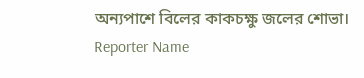অন্যপাশে বিলের কাকচক্ষু জলের শোভা।
Reporter Name